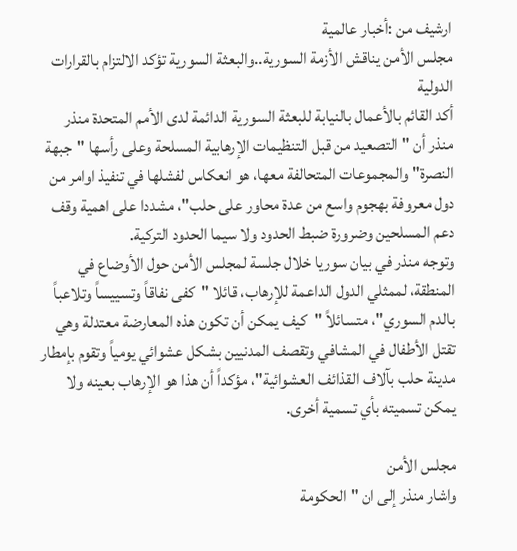ارشيف من :أخبار عالمية
مجلس الأمن يناقش الأزمة السورية..والبعثة السورية تؤكد الالتزام بالقرارات الدولية
أكد القائم بالأعمال بالنيابة للبعثة السورية الدائمة لدى الأمم المتحدة منذر منذر أن "التصعيد من قبل التنظيمات الإرهابية المسلحة وعلى رأسها "جبهة النصرة" والمجموعات المتحالفة معها، هو انعكاس لفشلها في تنفيذ اوامر من دول معروفة بهجوم واسع من عدة محاور على حلب"، مشددا على اهمية وقف دعم المسلحين وضرورة ضبط الحدود ولا سيما الحدود التركية.
وتوجه منذر في بيان سوريا خلال جلسة لمجلس الأمن حول الأوضاع في المنطقة، لممثلي الدول الداعمة للإرهاب، قائلا "كفى نفاقاً وتسييساً وتلاعباً بالدم السوري"، متسائلاً "كيف يمكن أن تكون هذه المعارضة معتدلة وهي تقتل الأطفال في المشافي وتقصف المدنيين بشكل عشوائي يومياً وتقوم بإمطار مدينة حلب بآلاف القذائف العشوائية"، مؤكداً أن هذا هو الإرهاب بعينه ولا يمكن تسميته بأي تسمية أخرى.

مجلس الأمن
واشار منذر إلى ان "الحكومة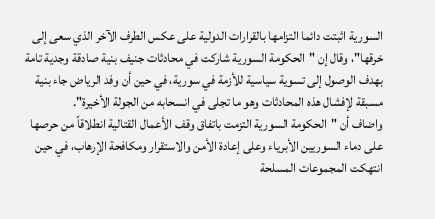السورية اثبتت دائما التزامها بالقرارات الدولية على عكس الطرف الآخر الذي سعى إلى خرقها"، وقال إن "الحكومة السورية شاركت في محادثات جنيف بنية صادقة وجدية تامة بهدف الوصول إلى تسوية سياسية للأزمة في سورية، في حين أن وفد الرياض جاء بنية مسبقة لإفشال هذه المحادثات وهو ما تجلى في انسحابه من الجولة الأخيرة".
واضاف أن "الحكومة السورية التزمت باتفاق وقف الأعمال القتالية انطلاقاً من حرصها على دماء السوريين الأبرياء وعلى إعادة الأمن والاستقرار ومكافحة الإرهاب، في حين انتهكت المجموعات المسلحة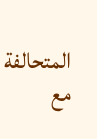المتحالفة مع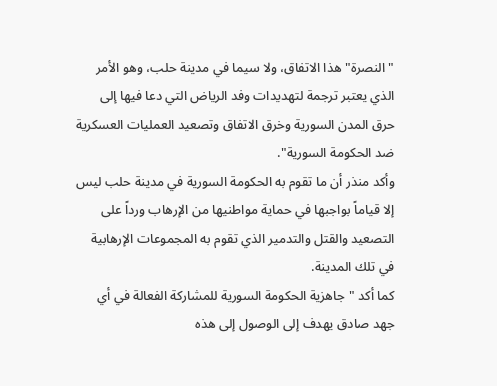"النصرة" هذا الاتفاق، ولا سيما في مدينة حلب، وهو الأمر الذي يعتبر ترجمة لتهديدات وفد الرياض التي دعا فيها إلى حرق المدن السورية وخرق الاتفاق وتصعيد العمليات العسكرية ضد الحكومة السورية".
وأكد منذر أن ما تقوم به الحكومة السورية في مدينة حلب ليس إلا قياماً بواجبها في حماية مواطنيها من الإرهاب ورداً على التصعيد والقتل والتدمير الذي تقوم به المجموعات الإرهابية في تلك المدينة.
كما أكد "جاهزية الحكومة السورية للمشاركة الفعالة في أي جهد صادق يهدف إلى الوصول إلى هذه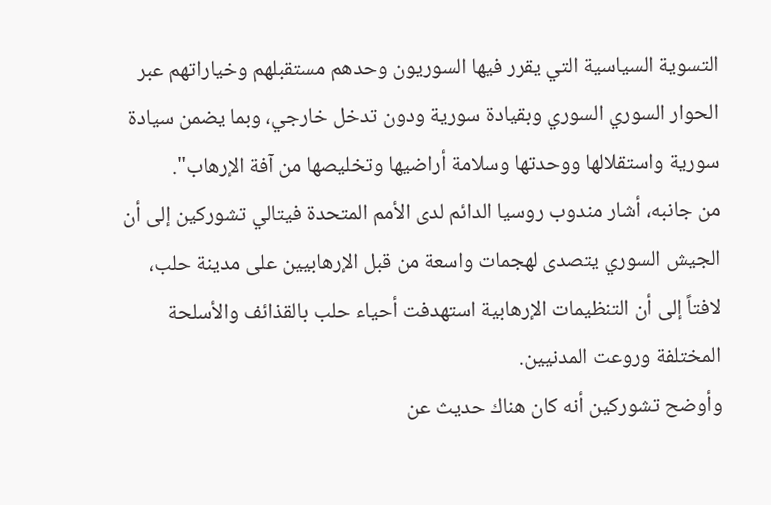التسوية السياسية التي يقرر فيها السوريون وحدهم مستقبلهم وخياراتهم عبر الحوار السوري السوري وبقيادة سورية ودون تدخل خارجي، وبما يضمن سيادة سورية واستقلالها ووحدتها وسلامة أراضيها وتخليصها من آفة الإرهاب".
من جانبه، أشار مندوب روسيا الدائم لدى الأمم المتحدة فيتالي تشوركين إلى أن الجيش السوري يتصدى لهجمات واسعة من قبل الإرهابيين على مدينة حلب، لافتاً إلى أن التنظيمات الإرهابية استهدفت أحياء حلب بالقذائف والأسلحة المختلفة وروعت المدنيين.
وأوضح تشوركين أنه كان هناك حديث عن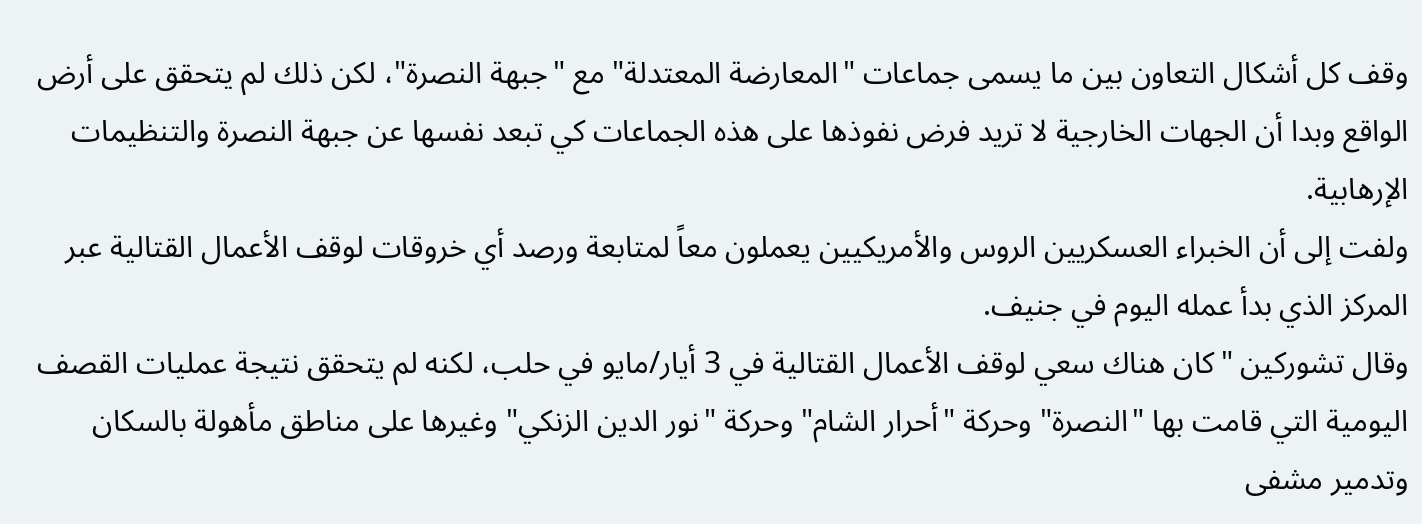وقف كل أشكال التعاون بين ما يسمى جماعات "المعارضة المعتدلة" مع "جبهة النصرة"، لكن ذلك لم يتحقق على أرض الواقع وبدا أن الجهات الخارجية لا تريد فرض نفوذها على هذه الجماعات كي تبعد نفسها عن جبهة النصرة والتنظيمات الإرهابية.
ولفت إلى أن الخبراء العسكريين الروس والأمريكيين يعملون معاً لمتابعة ورصد أي خروقات لوقف الأعمال القتالية عبر المركز الذي بدأ عمله اليوم في جنيف.
وقال تشوركين "كان هناك سعي لوقف الأعمال القتالية في 3 أيار/مايو في حلب، لكنه لم يتحقق نتيجة عمليات القصف اليومية التي قامت بها "النصرة" وحركة "أحرار الشام" وحركة "نور الدين الزنكي" وغيرها على مناطق مأهولة بالسكان وتدمير مشفى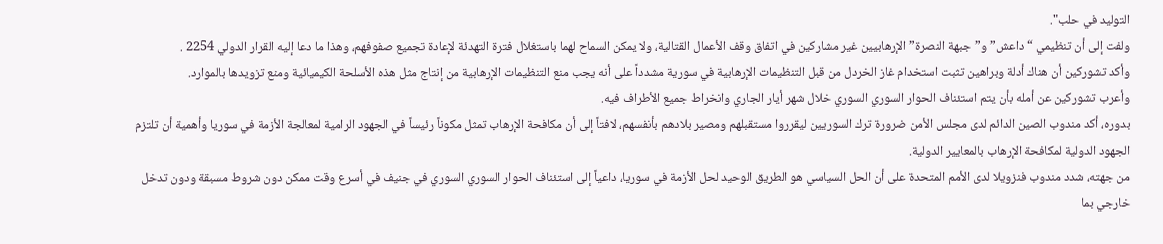التوليد في حلب".
ولفت إلى أن تنظيمي “داعش” و”جبهة النصرة” الإرهابيين غير مشاركين في اتفاق وقف الأعمال القتالية، ولا يمكن السماح لهما باستغلال فترة التهدئة لإعادة تجميع صفوفهم، وهذا ما دعا إليه القرار الدولي 2254 .
وأكد تشوركين أن هناك أدلة وبراهين تثبت استخدام غاز الخردل من قبل التنظيمات الإرهابية في سورية مشدداً على أنه يجب منع التنظيمات الإرهابية من إنتاج مثل هذه الأسلحة الكيميائية ومنع تزويدها بالموارد.
وأعرب تشوركين عن أمله بأن يتم استئناف الحوار السوري السوري خلال شهر أيار الجاري وانخراط جميع الأطراف فيه.
بدوره، أكد مندوب الصين الدائم لدى مجلس الأمن ضرورة ترك السوريين ليقرروا مستقبلهم ومصير بلادهم بأنفسهم، لافتاً إلى أن مكافحة الإرهاب تمثل مكوناً رئيساً في الجهود الرامية لمعالجة الأزمة في سوريا وأهمية أن تلتزم الجهود الدولية لمكافحة الإرهاب بالمعايير الدولية.
من جهته، شدد مندوب فنزويلا لدى الأمم المتحدة على أن الحل السياسي هو الطريق الوحيد لحل الأزمة في سوريا، داعياً إلى استئناف الحوار السوري السوري في جنيف في أسرع وقت ممكن دون شروط مسبقة ودون تدخل خارجي بما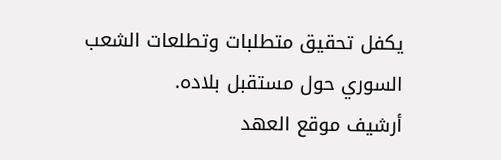يكفل تحقيق متطلبات وتطلعات الشعب السوري حول مستقبل بلاده.
أرشيف موقع العهد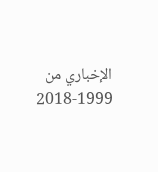الإخباري من 1999-2018